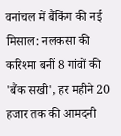वनांचल में बैंकिंग की नई मिसाल: नलकसा की करिश्मा बनीं 8 गांवों की 'बैंक सखी', हर महीने 20 हजार तक की आमदनी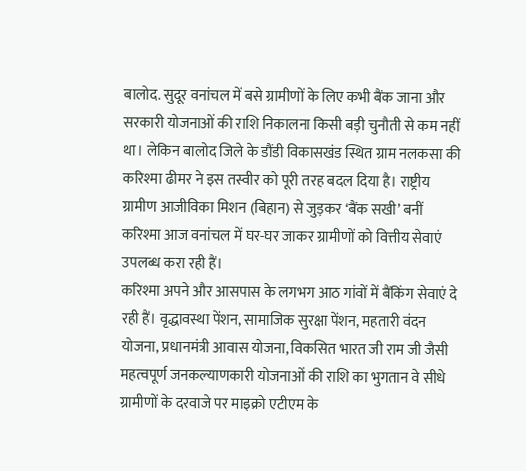बालोद. सुदूर वनांचल में बसे ग्रामीणों के लिए कभी बैंक जाना और सरकारी योजनाओं की राशि निकालना किसी बड़ी चुनौती से कम नहीं था। लेकिन बालोद जिले के डौंडी विकासखंड स्थित ग्राम नलकसा की करिश्मा ढीमर ने इस तस्वीर को पूरी तरह बदल दिया है। राष्ट्रीय ग्रामीण आजीविका मिशन (बिहान) से जुड़कर ‘बैंक सखी’ बनीं करिश्मा आज वनांचल में घर-घर जाकर ग्रामीणों को वित्तीय सेवाएं उपलब्ध करा रही हैं।
करिश्मा अपने और आसपास के लगभग आठ गांवों में बैंकिंग सेवाएं दे रही हैं। वृद्धावस्था पेंशन, सामाजिक सुरक्षा पेंशन, महतारी वंदन योजना, प्रधानमंत्री आवास योजना, विकसित भारत जी राम जी जैसी महत्वपूर्ण जनकल्याणकारी योजनाओं की राशि का भुगतान वे सीधे ग्रामीणों के दरवाजे पर माइक्रो एटीएम के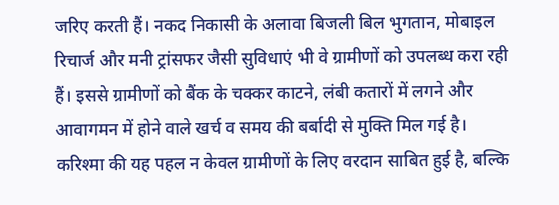जरिए करती हैं। नकद निकासी के अलावा बिजली बिल भुगतान, मोबाइल रिचार्ज और मनी ट्रांसफर जैसी सुविधाएं भी वे ग्रामीणों को उपलब्ध करा रही हैं। इससे ग्रामीणों को बैंक के चक्कर काटने, लंबी कतारों में लगने और आवागमन में होने वाले खर्च व समय की बर्बादी से मुक्ति मिल गई है।
करिश्मा की यह पहल न केवल ग्रामीणों के लिए वरदान साबित हुई है, बल्कि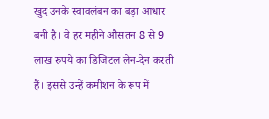खुद उनके स्वावलंबन का बड़ा आधार बनी है। वे हर महीने औसतन 8 से 9 लाख रुपये का डिजिटल लेन-देन करती हैं। इससे उन्हें कमीशन के रूप में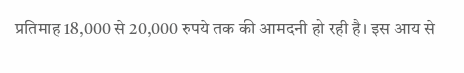प्रतिमाह 18,000 से 20,000 रुपये तक की आमदनी हो रही है। इस आय से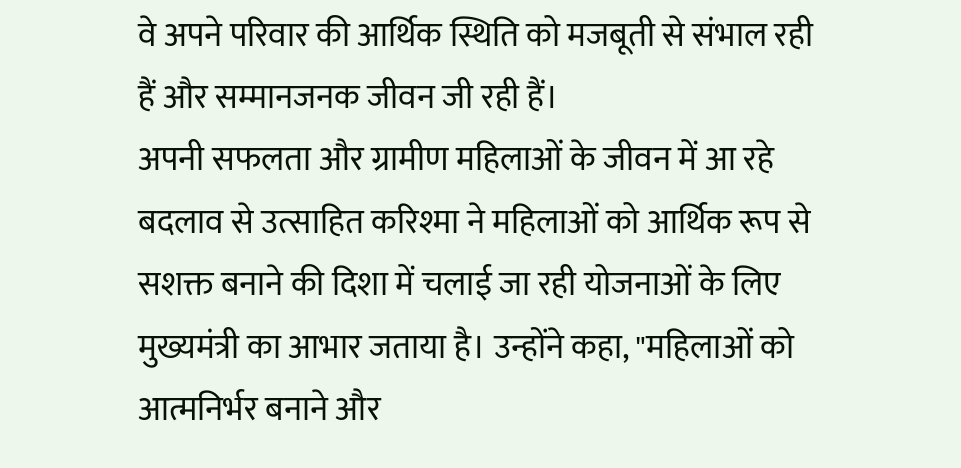वे अपने परिवार की आर्थिक स्थिति को मजबूती से संभाल रही हैं और सम्मानजनक जीवन जी रही हैं।
अपनी सफलता और ग्रामीण महिलाओं के जीवन में आ रहे बदलाव से उत्साहित करिश्मा ने महिलाओं को आर्थिक रूप से सशक्त बनाने की दिशा में चलाई जा रही योजनाओं के लिए मुख्यमंत्री का आभार जताया है। उन्होंने कहा, "महिलाओं को आत्मनिर्भर बनाने और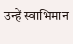उन्हें स्वाभिमान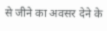से जीने का अवसर देने के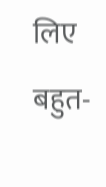लिए बहुत-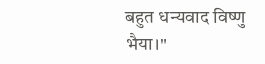बहुत धन्यवाद विष्णु भैया।"